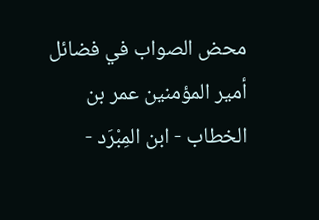محض الصواب في فضائل أمير المؤمنين عمر بن الخطاب - ابن المِبْرَد -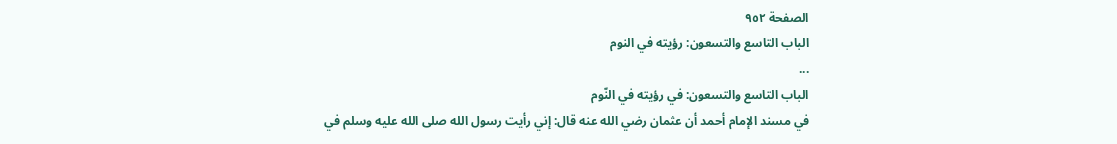الصفحة ٩٥٢
الباب التاسع والتسعون: رؤيته في النوم
...
الباب التاسع والتسعون: في رؤيته في النّوم
في مسند الإمام أحمد أن عثمان رضي الله عنه قال: إني رأيت رسول الله صلى الله عليه وسلم في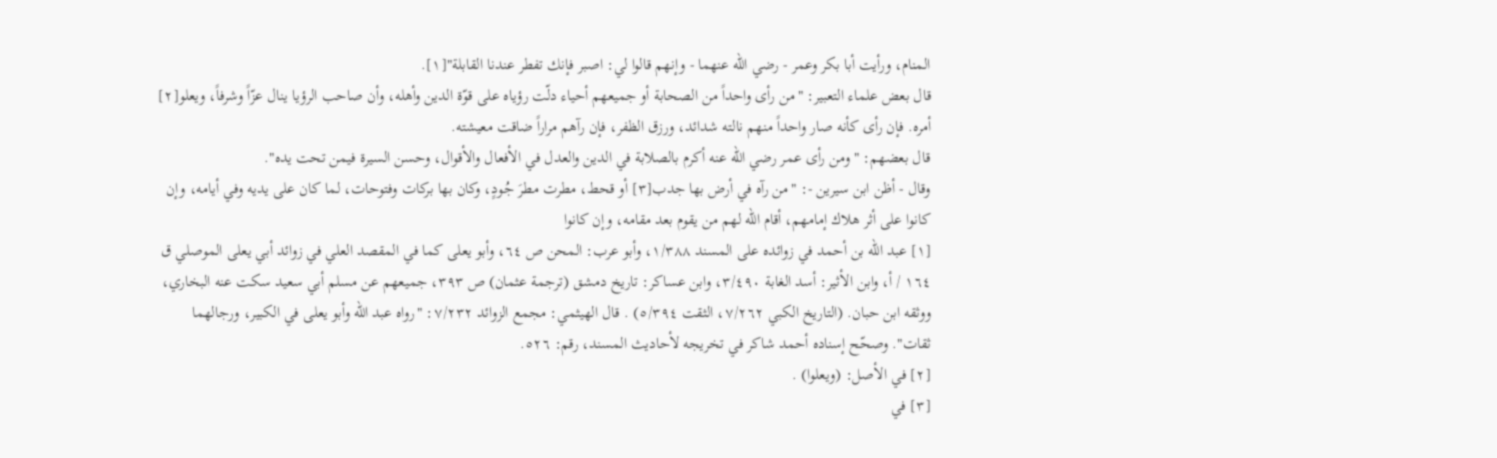المنام، ورأيت أبا بكر وعمر - رضي الله عنهما - وإنهم قالوا لي: اصبر فإنك تفطر عندنا القابلة"[١].
قال بعض علماء التعبير: "من رأى واحداً من الصحابة أو جميعهم أحياء دلّت رؤياه على قوّة الدين وأهله، وأن صاحب الرؤيا ينال عزّاً وشرفاً، ويعلو[٢] أمره. فإن رأى كأنه صار واحداً منهم نالته شدائد، ورزق الظفر، فإن رآهم مراراً ضاقت معيشته.
قال بعضهم: "ومن رأى عمر رضي الله عنه أكرم بالصلابة في الدين والعدل في الأفعال والأقوال، وحسن السيرة فيمن تحت يده".
وقال - أظن ابن سيرين -: "من رآه في أرض بها جدب[٣] أو قحط، مطرت مطرَ جُودٍ، وكان بها بركات وفتوحات، لما كان على يديه وفي أيامه، وإن كانوا على أثر هلاك إمامهم، أقام الله لهم من يقوم بعد مقامه، وإن كانوا
[١] عبد الله بن أحمد في زوائده على المسند ١/٣٨٨، وأبو عرب: المحن ص ٦٤، وأبو يعلى كما في المقصد العلي في زوائد أبي يعلى الموصلي ق ١٦٤ / أ، وابن الأثير: أسد الغابة ٣/٤٩٠، وابن عساكر: تاريخ دمشق (ترجمة عثمان) ص ٣٩٣، جميعهم عن مسلم أبي سعيد سكت عنه البخاري، ووثقه ابن حبان. (التاريخ الكبي ٧/٢٦٢، الثقت ٥/٣٩٤) . قال الهيثمي: مجمع الزوائد ٧/٢٣٢: "رواه عبد الله وأبو يعلى في الكبير، ورجالهما ثقات". وصحّح إسناده أحمد شاكر في تخريجه لأحاديث المسند، رقم: ٥٢٦.
[٢] في الأصل: (ويعلوا) .
[٣] في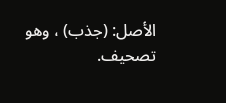الأصل: (جذب) ، وهو تصحيف.